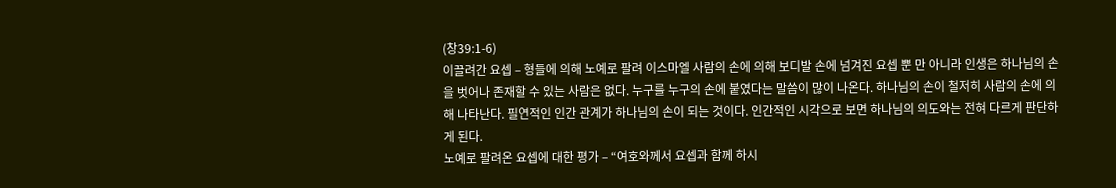(창39:1-6)
이끌려간 요셉 – 형들에 의해 노예로 팔려 이스마엘 사람의 손에 의해 보디발 손에 넘겨진 요셉 뿐 만 아니라 인생은 하나님의 손을 벗어나 존재할 수 있는 사람은 없다. 누구를 누구의 손에 붙였다는 말씀이 많이 나온다. 하나님의 손이 철저히 사람의 손에 의해 나타난다. 필연적인 인간 관계가 하나님의 손이 되는 것이다. 인간적인 시각으로 보면 하나님의 의도와는 전혀 다르게 판단하게 된다.
노예로 팔려온 요셉에 대한 평가 – “여호와께서 요셉과 함께 하시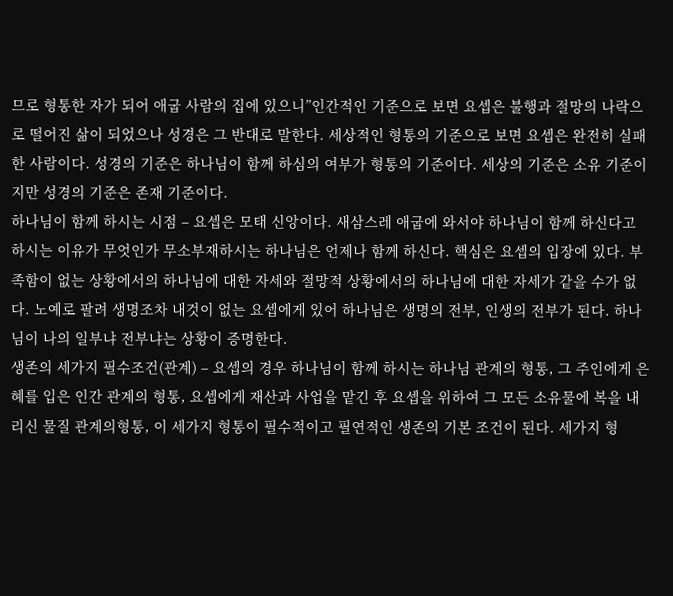므로 형통한 자가 되어 애굽 사람의 집에 있으니”인간적인 기준으로 보면 요셉은 불행과 절망의 나락으로 떨어진 삶이 되었으나 성경은 그 반대로 말한다. 세상적인 형통의 기준으로 보면 요셉은 완전히 실패한 사람이다. 성경의 기준은 하나님이 함께 하심의 여부가 형통의 기준이다. 세상의 기준은 소유 기준이지만 성경의 기준은 존재 기준이다.
하나님이 함께 하시는 시점 – 요셉은 모태 신앙이다. 새삼스레 애굽에 와서야 하나님이 함께 하신다고 하시는 이유가 무엇인가 무소부재하시는 하나님은 언제나 함께 하신다. 핵심은 요셉의 입장에 있다. 부족함이 없는 상황에서의 하나님에 대한 자세와 절망적 상황에서의 하나님에 대한 자세가 같을 수가 없다. 노예로 팔려 생명조차 내것이 없는 요셉에게 있어 하나님은 생명의 전부, 인생의 전부가 된다. 하나님이 나의 일부냐 전부냐는 상황이 증명한다.
생존의 세가지 필수조건(관계) – 요셉의 경우 하나님이 함께 하시는 하나님 관계의 형통, 그 주인에게 은혜를 입은 인간 관계의 형통, 요셉에게 재산과 사업을 맡긴 후 요셉을 위하여 그 모든 소유물에 복을 내리신 물질 관계의형통, 이 세가지 형통이 필수적이고 필연적인 생존의 기본 조건이 된다. 세가지 형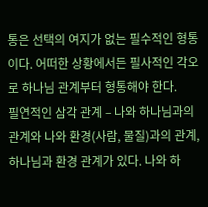통은 선택의 여지가 없는 필수적인 형통이다. 어떠한 상황에서든 필사적인 각오로 하나님 관계부터 형통해야 한다.
필연적인 삼각 관계 – 나와 하나님과의 관계와 나와 환경(사람, 물질)과의 관계, 하나님과 환경 관계가 있다. 나와 하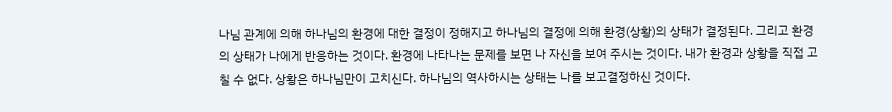나님 관계에 의해 하나님의 환경에 대한 결정이 정해지고 하나님의 결정에 의해 환경(상황)의 상태가 결정된다. 그리고 환경의 상태가 나에게 반응하는 것이다. 환경에 나타나는 문제를 보면 나 자신을 보여 주시는 것이다. 내가 환경과 상황을 직접 고칠 수 없다. 상황은 하나님만이 고치신다. 하나님의 역사하시는 상태는 나를 보고결정하신 것이다.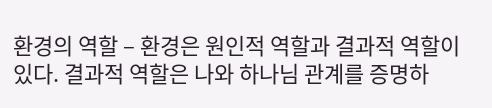환경의 역할 – 환경은 원인적 역할과 결과적 역할이 있다. 결과적 역할은 나와 하나님 관계를 증명하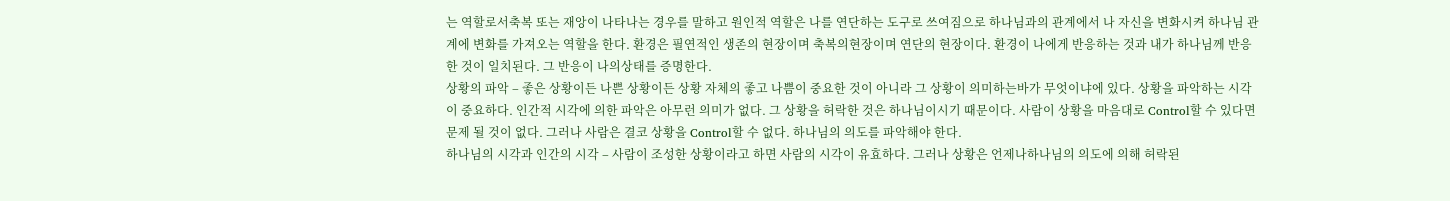는 역할로서축복 또는 재앙이 나타나는 경우를 말하고 원인적 역할은 나를 연단하는 도구로 쓰여짐으로 하나님과의 관계에서 나 자신을 변화시켜 하나님 관계에 변화를 가져오는 역할을 한다. 환경은 필연적인 생존의 현장이며 축복의현장이며 연단의 현장이다. 환경이 나에게 반응하는 것과 내가 하나님께 반응한 것이 일치된다. 그 반응이 나의상태를 증명한다.
상황의 파악 – 좋은 상황이든 나쁜 상황이든 상황 자체의 좋고 나쁨이 중요한 것이 아니라 그 상황이 의미하는바가 무엇이냐에 있다. 상황을 파악하는 시각이 중요하다. 인간적 시각에 의한 파악은 아무런 의미가 없다. 그 상황을 허락한 것은 하나님이시기 때문이다. 사람이 상황을 마음대로 Control할 수 있다면 문제 될 것이 없다. 그러나 사람은 결코 상황을 Control할 수 없다. 하나님의 의도를 파악해야 한다.
하나님의 시각과 인간의 시각 – 사람이 조성한 상황이라고 하면 사람의 시각이 유효하다. 그러나 상황은 언제나하나님의 의도에 의해 허락된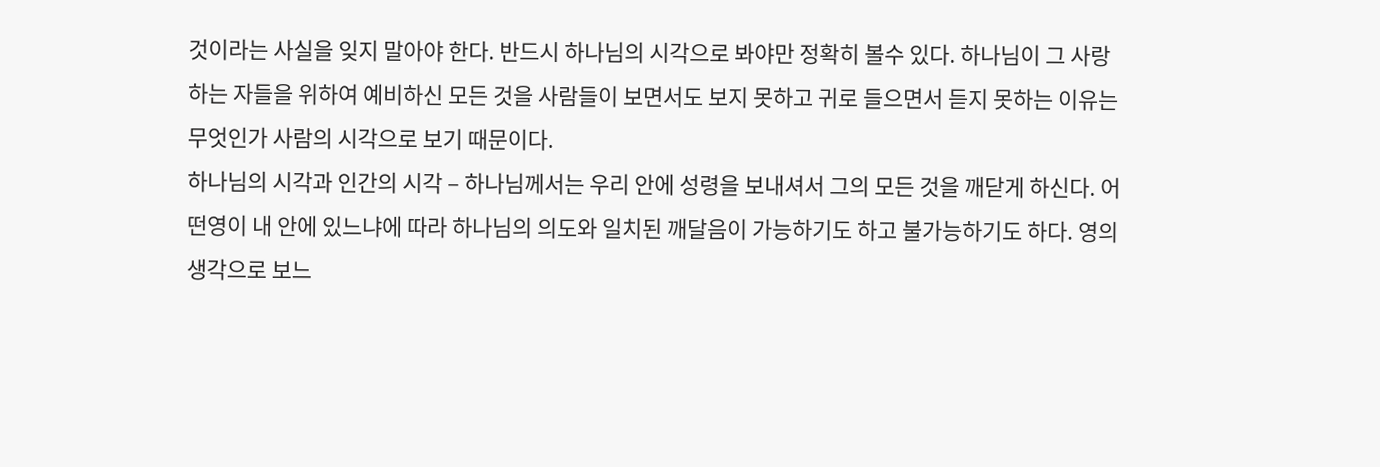것이라는 사실을 잊지 말아야 한다. 반드시 하나님의 시각으로 봐야만 정확히 볼수 있다. 하나님이 그 사랑하는 자들을 위하여 예비하신 모든 것을 사람들이 보면서도 보지 못하고 귀로 들으면서 듣지 못하는 이유는 무엇인가 사람의 시각으로 보기 때문이다.
하나님의 시각과 인간의 시각 – 하나님께서는 우리 안에 성령을 보내셔서 그의 모든 것을 깨닫게 하신다. 어떤영이 내 안에 있느냐에 따라 하나님의 의도와 일치된 깨달음이 가능하기도 하고 불가능하기도 하다. 영의 생각으로 보느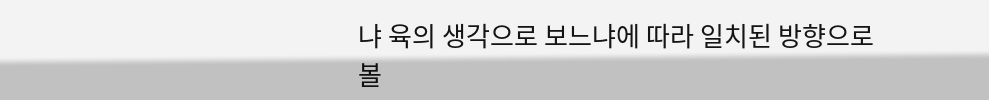냐 육의 생각으로 보느냐에 따라 일치된 방향으로 볼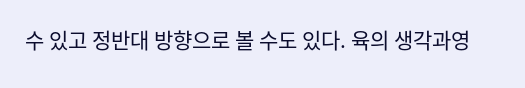수 있고 정반대 방향으로 볼 수도 있다. 육의 생각과영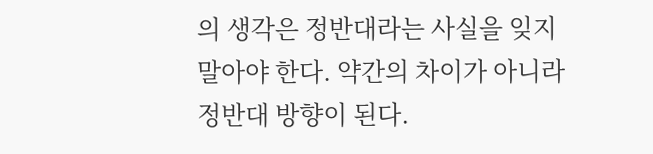의 생각은 정반대라는 사실을 잊지 말아야 한다. 약간의 차이가 아니라 정반대 방향이 된다.